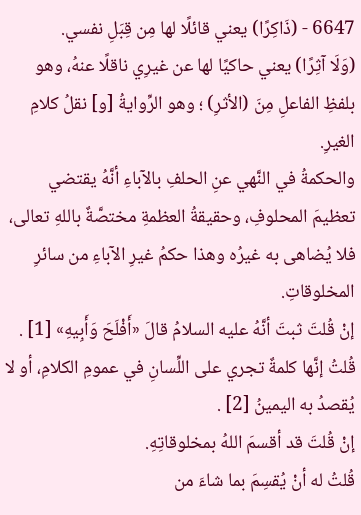6647 - (ذَاكِرًا) يعني قائلًا لها مِن قِبَلِ نفسي.
(وَلَا آثِرًا) يعني حاكيًا لها عن غيرِي ناقلًا عنهُ، وهو بلفظِ الفاعلِ مِنَ (الأثرِ) ؛ وهو الرِّوايةُ [و] نقلُ كلامِ الغيرِ.
والحكمةُ في النَّهي عنِ الحلفِ بالآباءِ أنَّهُ يقتضي تعظيمَ المحلوفِ، وحقيقةُ العظمةِ مختصَّةٌ باللهِ تعالى، فلا يُضاهى به غيرُه وهذا حكمُ غيرِ الآباءِ من سائرِ المخلوقاتِ.
إنْ قُلتَ ثبتَ أنَّهُ عليه السلامُ قالَ «أَفْلَحَ وَأَبِيهِ» [1] .
قُلتُ إنَّها كلمةٌ تجري على اللِّسانِ في عمومِ الكلامِ، أو لا يُقصدُ به اليمينُ [2] .
إنْ قُلتَ قد أقسمَ اللهُ بمخلوقاتِهِ.
قُلتُ له أنْ يُقسِمَ بما شاءَ من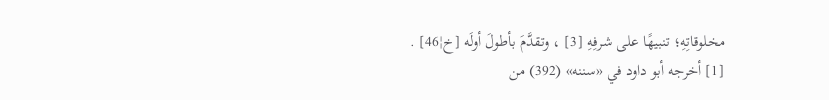مخلوقاتِهِ؛ تنبيهًا على شرفِهِ [3] ، وتقدَّمَ بأطولَ أولَه [خ¦46] .
[1] أخرجه أبو داود في «سننه» (392) من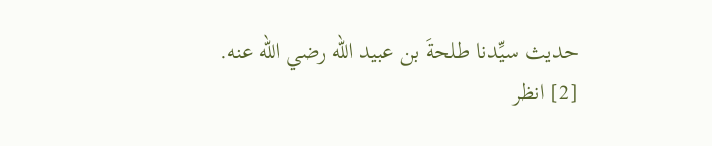حديث سيِّدنا طلحةَ بن عبيد الله رضي الله عنه.
[2] انظر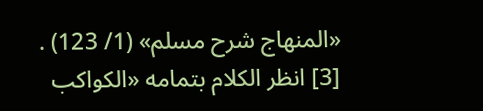«المنهاج شرح مسلم» (1/ 123) .
[3] انظر الكلام بتمامه «الكواكب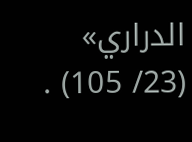الدراري» (23/ 105) .